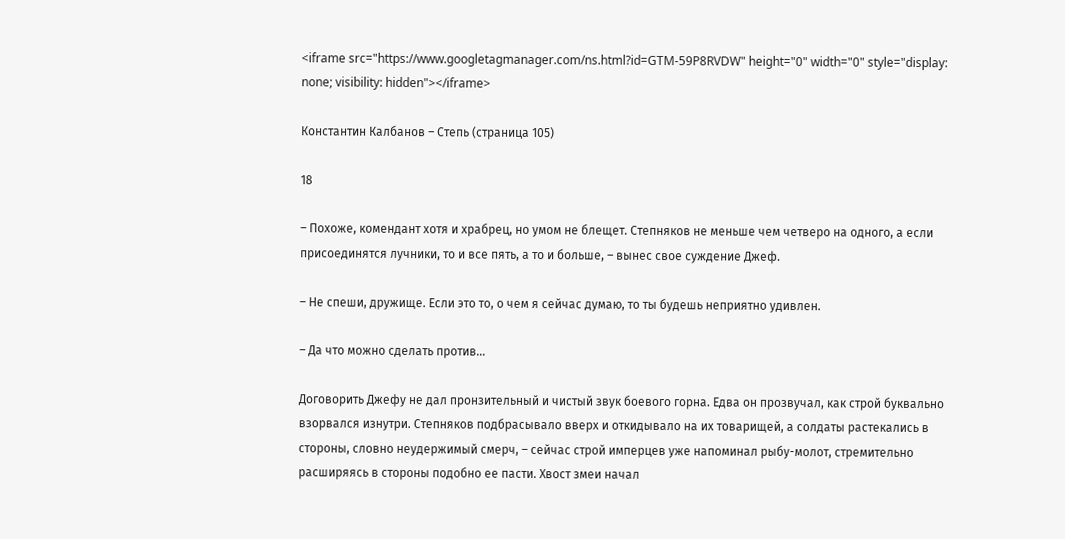<iframe src="https://www.googletagmanager.com/ns.html?id=GTM-59P8RVDW" height="0" width="0" style="display: none; visibility: hidden"></iframe>

Константин Калбанов – Степь (страница 105)

18

– Похоже, комендант хотя и храбрец, но умом не блещет. Степняков не меньше чем четверо на одного, а если присоединятся лучники, то и все пять, а то и больше, – вынес свое суждение Джеф.

– Не спеши, дружище. Если это то, о чем я сейчас думаю, то ты будешь неприятно удивлен.

– Да что можно сделать против…

Договорить Джефу не дал пронзительный и чистый звук боевого горна. Едва он прозвучал, как строй буквально взорвался изнутри. Степняков подбрасывало вверх и откидывало на их товарищей, а солдаты растекались в стороны, словно неудержимый смерч, – сейчас строй имперцев уже напоминал рыбу-молот, стремительно расширяясь в стороны подобно ее пасти. Хвост змеи начал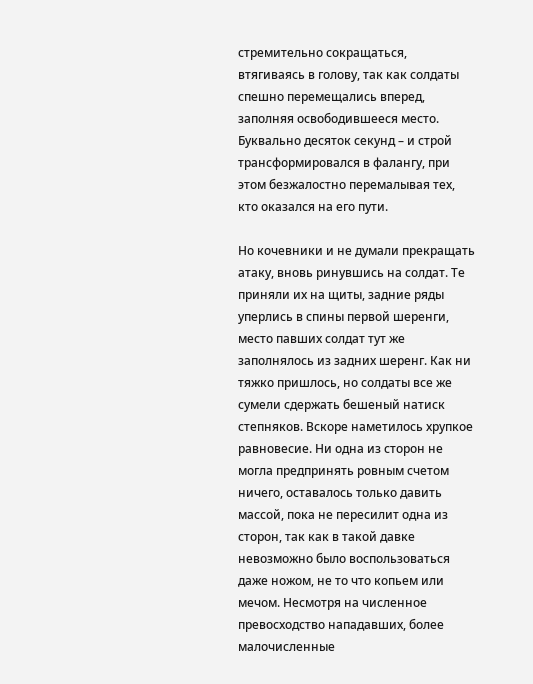стремительно сокращаться, втягиваясь в голову, так как солдаты спешно перемещались вперед, заполняя освободившееся место. Буквально десяток секунд – и строй трансформировался в фалангу, при этом безжалостно перемалывая тех, кто оказался на его пути.

Но кочевники и не думали прекращать атаку, вновь ринувшись на солдат. Те приняли их на щиты, задние ряды уперлись в спины первой шеренги, место павших солдат тут же заполнялось из задних шеренг. Как ни тяжко пришлось, но солдаты все же сумели сдержать бешеный натиск степняков. Вскоре наметилось хрупкое равновесие. Ни одна из сторон не могла предпринять ровным счетом ничего, оставалось только давить массой, пока не пересилит одна из сторон, так как в такой давке невозможно было воспользоваться даже ножом, не то что копьем или мечом. Несмотря на численное превосходство нападавших, более малочисленные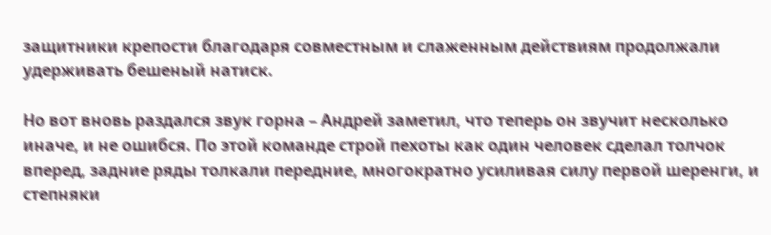защитники крепости благодаря совместным и слаженным действиям продолжали удерживать бешеный натиск.

Но вот вновь раздался звук горна – Андрей заметил, что теперь он звучит несколько иначе, и не ошибся. По этой команде строй пехоты как один человек сделал толчок вперед, задние ряды толкали передние, многократно усиливая силу первой шеренги, и степняки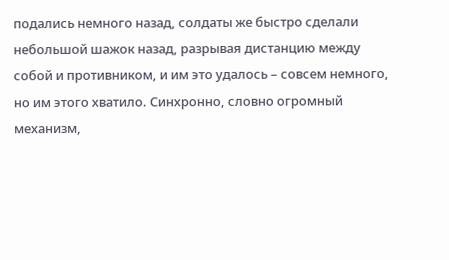подались немного назад, солдаты же быстро сделали небольшой шажок назад, разрывая дистанцию между собой и противником, и им это удалось – совсем немного, но им этого хватило. Синхронно, словно огромный механизм,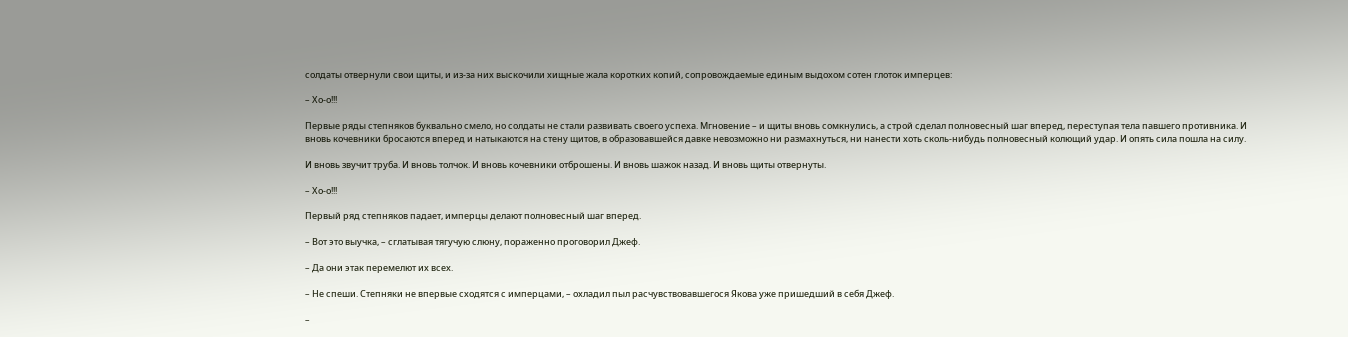солдаты отвернули свои щиты, и из-за них выскочили хищные жала коротких копий, сопровождаемые единым выдохом сотен глоток имперцев:

– Хо-о!!!

Первые ряды степняков буквально смело, но солдаты не стали развивать своего успеха. Мгновение – и щиты вновь сомкнулись, а строй сделал полновесный шаг вперед, переступая тела павшего противника. И вновь кочевники бросаются вперед и натыкаются на стену щитов, в образовавшейся давке невозможно ни размахнуться, ни нанести хоть сколь-нибудь полновесный колющий удар. И опять сила пошла на силу.

И вновь звучит труба. И вновь толчок. И вновь кочевники отброшены. И вновь шажок назад. И вновь щиты отвернуты.

– Хо-о!!!

Первый ряд степняков падает, имперцы делают полновесный шаг вперед.

– Вот это выучка, – сглатывая тягучую слюну, пораженно проговорил Джеф.

– Да они этак перемелют их всех.

– Не спеши. Степняки не впервые сходятся с имперцами, – охладил пыл расчувствовавшегося Якова уже пришедший в себя Джеф.

–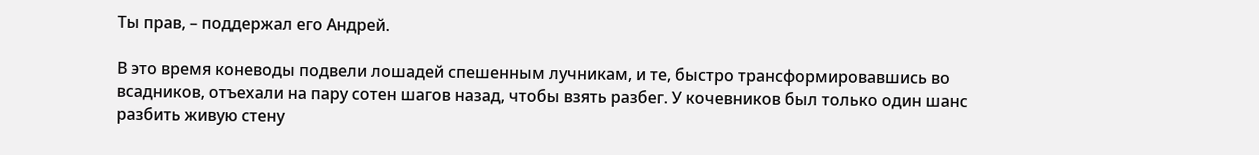Ты прав, – поддержал его Андрей.

В это время коневоды подвели лошадей спешенным лучникам, и те, быстро трансформировавшись во всадников, отъехали на пару сотен шагов назад, чтобы взять разбег. У кочевников был только один шанс разбить живую стену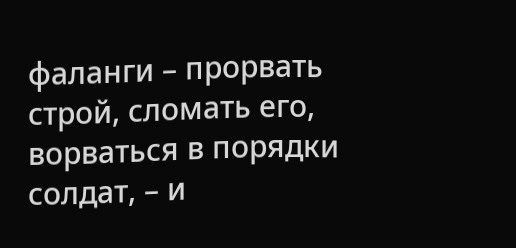фаланги – прорвать строй, сломать его, ворваться в порядки солдат, – и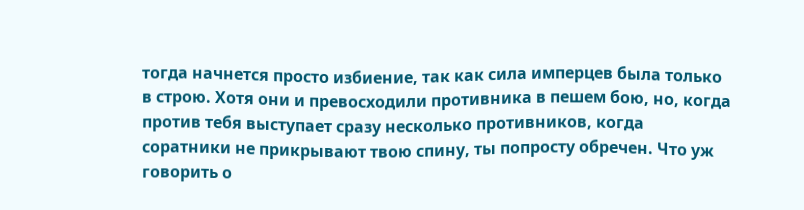тогда начнется просто избиение, так как сила имперцев была только в строю. Хотя они и превосходили противника в пешем бою, но, когда против тебя выступает сразу несколько противников, когда соратники не прикрывают твою спину, ты попросту обречен. Что уж говорить о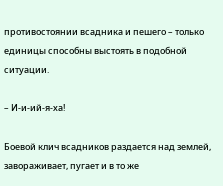противостоянии всадника и пешего – только единицы способны выстоять в подобной ситуации.

– И-и-ий-я-ха!

Боевой клич всадников раздается над землей, завораживает, пугает и в то же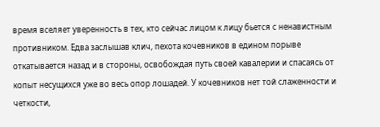время вселяет уверенность в тех, кто сейчас лицом к лицу бьется с ненавистным противником. Едва заслышав клич, пехота кочевников в едином порыве откатывается назад и в стороны, освобождая путь своей кавалерии и спасаясь от копыт несущихся уже во весь опор лошадей. У кочевников нет той слаженности и четкости,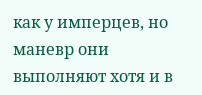как у имперцев, но маневр они выполняют хотя и в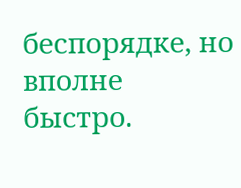беспорядке, но вполне быстро.